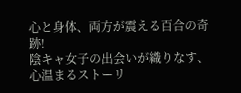心と身体、両方が震える百合の奇跡!
陰キャ女子の出会いが織りなす、心温まるストーリ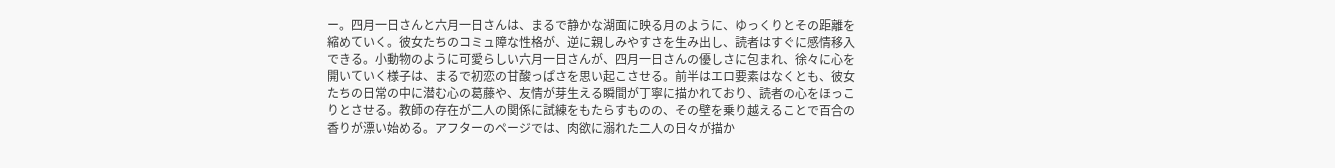ー。四月一日さんと六月一日さんは、まるで静かな湖面に映る月のように、ゆっくりとその距離を縮めていく。彼女たちのコミュ障な性格が、逆に親しみやすさを生み出し、読者はすぐに感情移入できる。小動物のように可愛らしい六月一日さんが、四月一日さんの優しさに包まれ、徐々に心を開いていく様子は、まるで初恋の甘酸っぱさを思い起こさせる。前半はエロ要素はなくとも、彼女たちの日常の中に潜む心の葛藤や、友情が芽生える瞬間が丁寧に描かれており、読者の心をほっこりとさせる。教師の存在が二人の関係に試練をもたらすものの、その壁を乗り越えることで百合の香りが漂い始める。アフターのページでは、肉欲に溺れた二人の日々が描か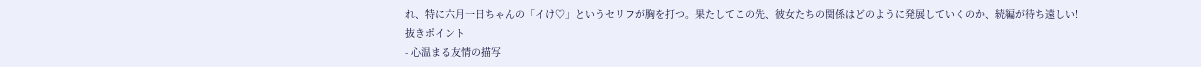れ、特に六月一日ちゃんの「イけ♡」というセリフが胸を打つ。果たしてこの先、彼女たちの関係はどのように発展していくのか、続編が待ち遠しい!
抜きポイント
- 心温まる友情の描写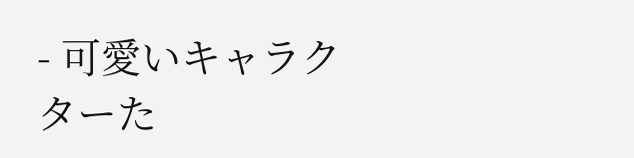- 可愛いキャラクターた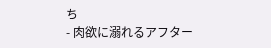ち
- 肉欲に溺れるアフター